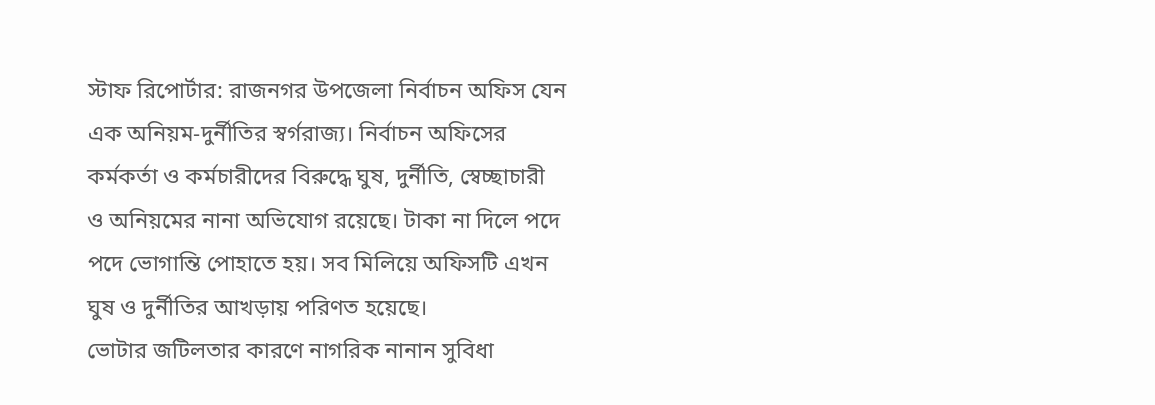স্টাফ রিপোর্টার: রাজনগর উপজেলা নির্বাচন অফিস যেন এক অনিয়ম-দুর্নীতির স্বর্গরাজ্য। নির্বাচন অফিসের কর্মকর্তা ও কর্মচারীদের বিরুদ্ধে ঘুষ, দুর্নীতি, স্বেচ্ছাচারী ও অনিয়মের নানা অভিযোগ রয়েছে। টাকা না দিলে পদে পদে ভোগান্তি পোহাতে হয়। সব মিলিয়ে অফিসটি এখন ঘুষ ও দুর্নীতির আখড়ায় পরিণত হয়েছে।
ভোটার জটিলতার কারণে নাগরিক নানান সুবিধা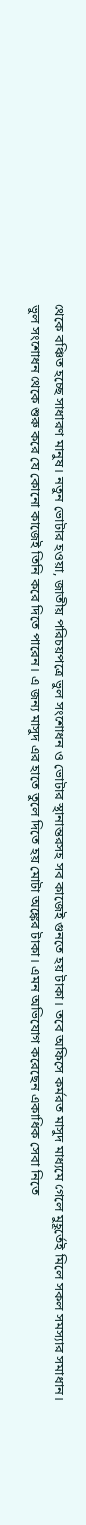থেকে বঞ্চিত হচ্ছে সাধারণ মানুষ। নতুন ভোটার হওয়া, জাতীয় পরিচয়পত্রে ভুল সংশোধন ও ভোটার স্থানান্তরসহ সব কাজেই গুনতে হয় টাকা। তবে অফিসে কর্মরত মাসুদ মাধ্যমে গেলে মুহূর্তেই মিলে সকল সমস্যার সমাধান।
ভুল সংশোধন থেকে শুরু করে যে কোনো কাজেই তিনি করে দিতে পারেন। এ জন্য মাসুদ এর হাতে তুলে দিতে হয় মোটা অঙ্কের টাকা। এমন অভিযোগ করেছেন একাধিক সেবা নিতে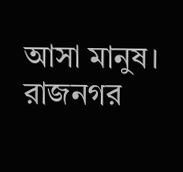আসা মানুষ।
রাজনগর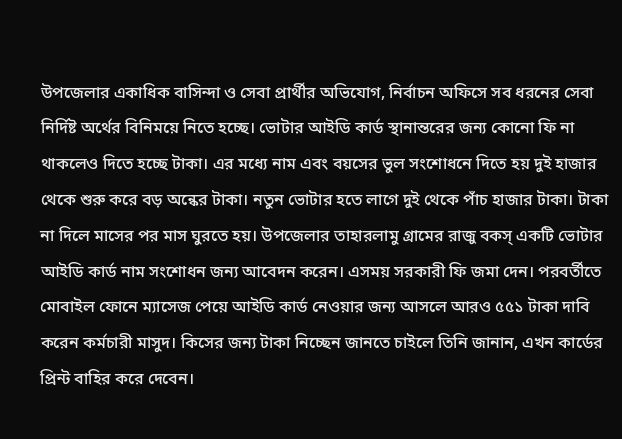উপজেলার একাধিক বাসিন্দা ও সেবা প্রার্থীর অভিযোগ, নির্বাচন অফিসে সব ধরনের সেবা নির্দিষ্ট অর্থের বিনিময়ে নিতে হচ্ছে। ভোটার আইডি কার্ড স্থানান্তরের জন্য কোনো ফি না থাকলেও দিতে হচ্ছে টাকা। এর মধ্যে নাম এবং বয়সের ভুল সংশোধনে দিতে হয় দুই হাজার থেকে শুরু করে বড় অন্কের টাকা। নতুন ভোটার হতে লাগে দুই থেকে পাঁচ হাজার টাকা। টাকা না দিলে মাসের পর মাস ঘুরতে হয়। উপজেলার তাহারলামু গ্রামের রাজু বকস্ একটি ভোটার আইডি কার্ড নাম সংশোধন জন্য আবেদন করেন। এসময় সরকারী ফি জমা দেন। পরবর্তীতে মোবাইল ফোনে ম্যাসেজ পেয়ে আইডি কার্ড নেওয়ার জন্য আসলে আরও ৫৫১ টাকা দাবি করেন কর্মচারী মাসুদ। কিসের জন্য টাকা নিচ্ছেন জানতে চাইলে তিনি জানান, এখন কার্ডের প্রিন্ট বাহির করে দেবেন।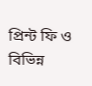প্রিন্ট ফি ও বিভিন্ন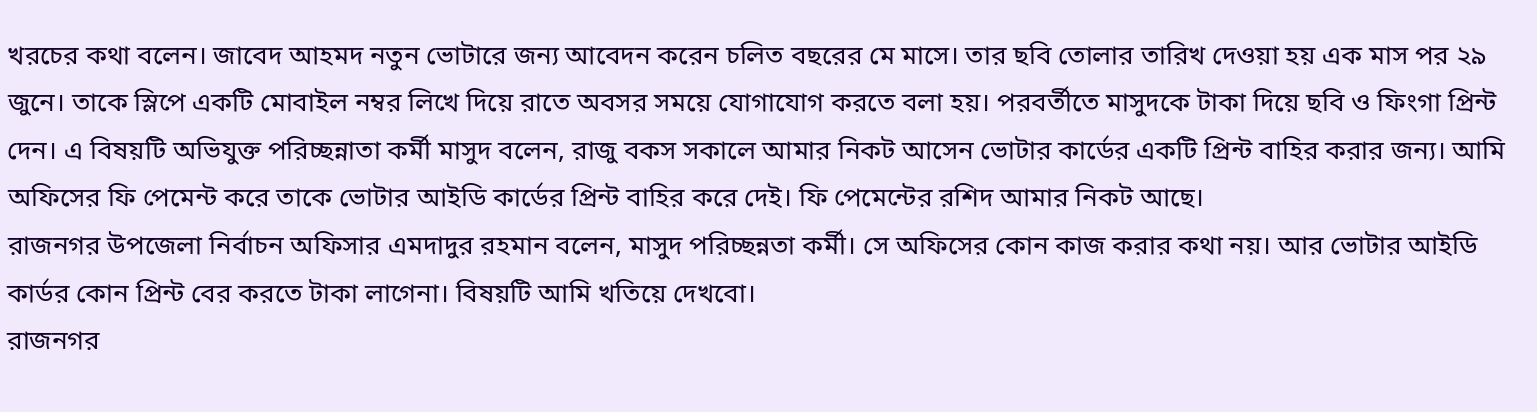খরচের কথা বলেন। জাবেদ আহমদ নতুন ভোটারে জন্য আবেদন করেন চলিত বছরের মে মাসে। তার ছবি তোলার তারিখ দেওয়া হয় এক মাস পর ২৯ জুনে। তাকে স্লিপে একটি মোবাইল নম্বর লিখে দিয়ে রাতে অবসর সময়ে যোগাযোগ করতে বলা হয়। পরবর্তীতে মাসুদকে টাকা দিয়ে ছবি ও ফিংগা প্রিন্ট দেন। এ বিষয়টি অভিযুক্ত পরিচ্ছন্নাতা কর্মী মাসুদ বলেন, রাজু বকস সকালে আমার নিকট আসেন ভোটার কার্ডের একটি প্রিন্ট বাহির করার জন্য। আমি অফিসের ফি পেমেন্ট করে তাকে ভোটার আইডি কার্ডের প্রিন্ট বাহির করে দেই। ফি পেমেন্টের রশিদ আমার নিকট আছে।
রাজনগর উপজেলা নির্বাচন অফিসার এমদাদুর রহমান বলেন, মাসুদ পরিচ্ছন্নতা কর্মী। সে অফিসের কোন কাজ করার কথা নয়। আর ভোটার আইডি কার্ডর কোন প্রিন্ট বের করতে টাকা লাগেনা। বিষয়টি আমি খতিয়ে দেখবো।
রাজনগর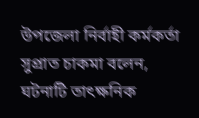উপজেলা নির্বাহী কর্মকর্তা সুপ্রাত চাকমা বলেন, ঘটনাটি তাৎক্ষনিক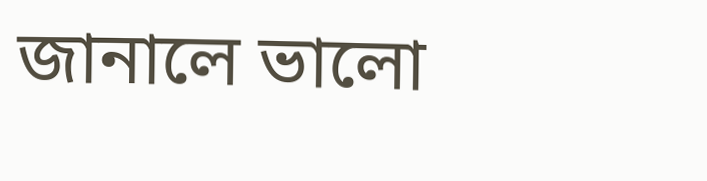জানালে ভালো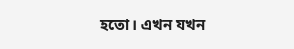হতো। এখন যখন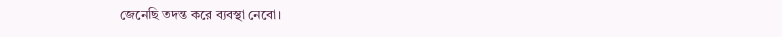জেনেছি তদন্ত করে ব্যবস্থা নেবো।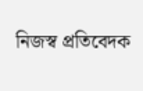নিজস্ব প্রতিবেদক